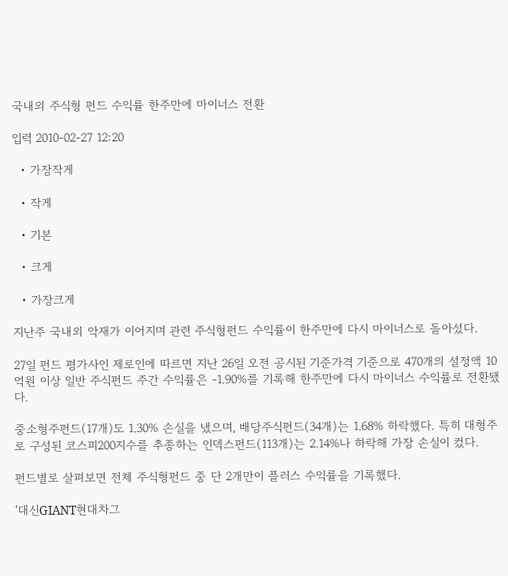국내외 주식형 펀드 수익률 한주만에 마이너스 전환

입력 2010-02-27 12:20

  • 가장작게

  • 작게

  • 기본

  • 크게

  • 가장크게

지난주 국내외 악재가 이어지며 관련 주식형펀드 수익률이 한주만에 다시 마이너스로 돌아섰다.

27일 펀드 평가사인 제로인에 따르면 지난 26일 오전 공시된 기준가격 기준으로 470개의 설정액 10억원 이상 일반 주식펀드 주간 수익률은 -1.90%를 기록해 한주만에 다시 마이너스 수익률로 전환됐다.

중소형주펀드(17개)도 1.30% 손실을 냈으며, 배당주식펀드(34개)는 1.68% 하락했다. 특히 대형주로 구성된 코스피200지수를 추종하는 인덱스펀드(113개)는 2.14%나 하락해 가장 손실이 컸다.

펀드별로 살펴보면 전체 주식형펀드 중 단 2개만이 플러스 수익률을 기록했다.

‘대신GIANT현대차그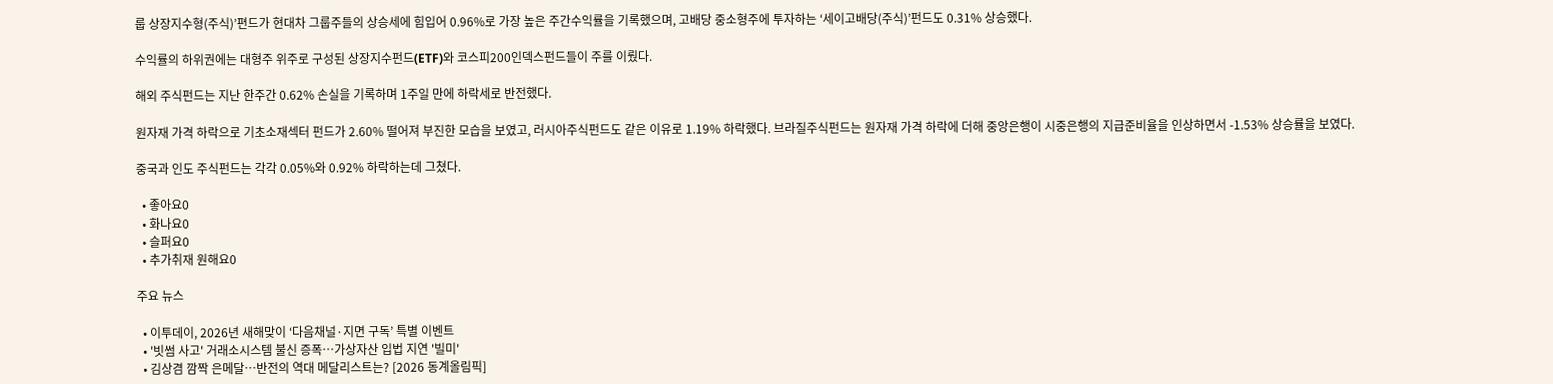룹 상장지수형(주식)’편드가 현대차 그룹주들의 상승세에 힘입어 0.96%로 가장 높은 주간수익률을 기록했으며, 고배당 중소형주에 투자하는 ‘세이고배당(주식)’펀드도 0.31% 상승했다.

수익률의 하위권에는 대형주 위주로 구성된 상장지수펀드(ETF)와 코스피200인덱스펀드들이 주를 이뤘다.

해외 주식펀드는 지난 한주간 0.62% 손실을 기록하며 1주일 만에 하락세로 반전했다.

원자재 가격 하락으로 기초소재섹터 펀드가 2.60% 떨어져 부진한 모습을 보였고, 러시아주식펀드도 같은 이유로 1.19% 하락했다. 브라질주식펀드는 원자재 가격 하락에 더해 중앙은행이 시중은행의 지급준비율을 인상하면서 -1.53% 상승률을 보였다.

중국과 인도 주식펀드는 각각 0.05%와 0.92% 하락하는데 그쳤다.

  • 좋아요0
  • 화나요0
  • 슬퍼요0
  • 추가취재 원해요0

주요 뉴스

  • 이투데이, 2026년 새해맞이 ‘다음채널·지면 구독’ 특별 이벤트
  • '빗썸 사고' 거래소시스템 불신 증폭…가상자산 입법 지연 '빌미'
  • 김상겸 깜짝 은메달…반전의 역대 메달리스트는? [2026 동계올림픽]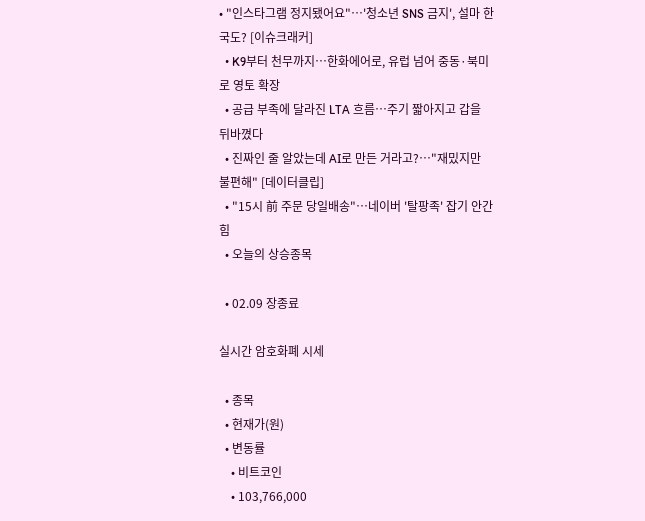• "인스타그램 정지됐어요"⋯'청소년 SNS 금지', 설마 한국도? [이슈크래커]
  • K9부터 천무까지…한화에어로, 유럽 넘어 중동·북미로 영토 확장
  • 공급 부족에 달라진 LTA 흐름⋯주기 짧아지고 갑을 뒤바꼈다
  • 진짜인 줄 알았는데 AI로 만든 거라고?…"재밌지만 불편해" [데이터클립]
  • "15시 前 주문 당일배송"…네이버 '탈팡족' 잡기 안간힘
  • 오늘의 상승종목

  • 02.09 장종료

실시간 암호화폐 시세

  • 종목
  • 현재가(원)
  • 변동률
    • 비트코인
    • 103,766,000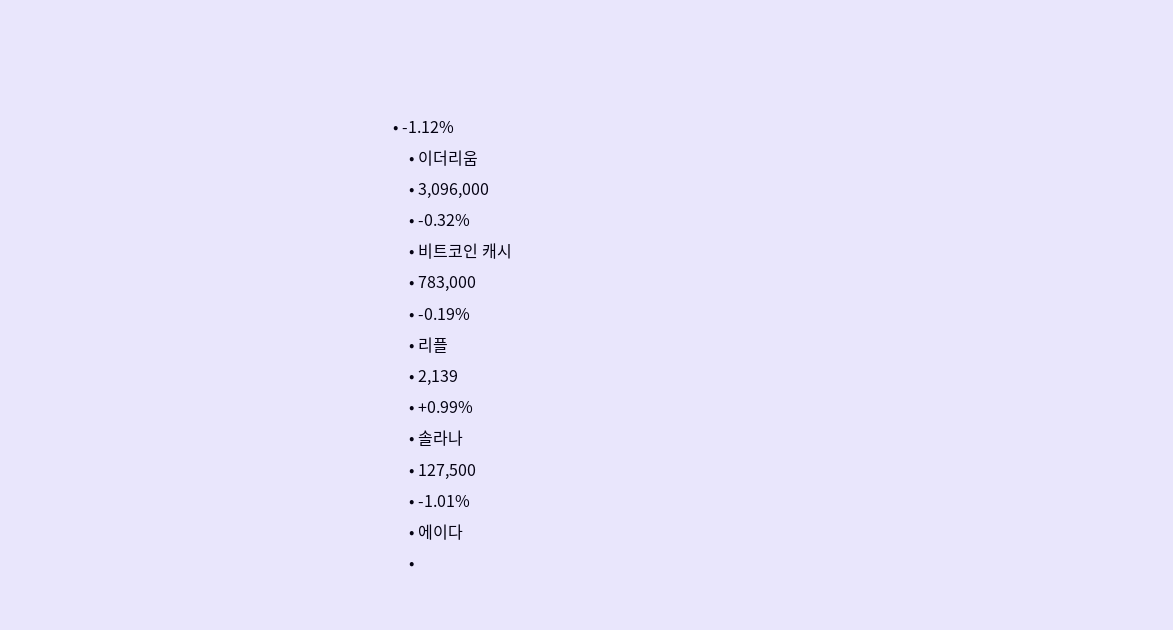• -1.12%
    • 이더리움
    • 3,096,000
    • -0.32%
    • 비트코인 캐시
    • 783,000
    • -0.19%
    • 리플
    • 2,139
    • +0.99%
    • 솔라나
    • 127,500
    • -1.01%
    • 에이다
    •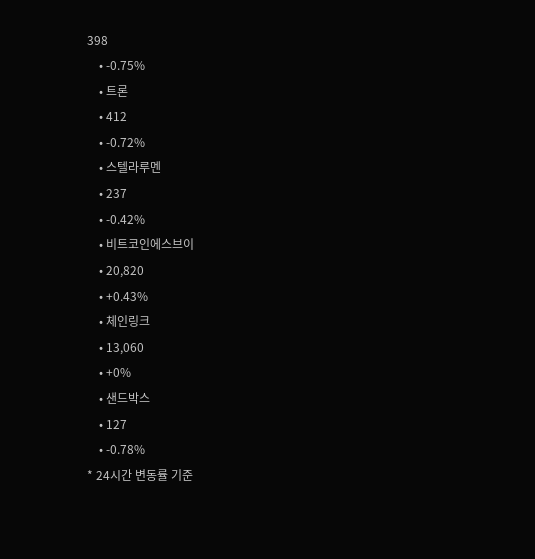398
    • -0.75%
    • 트론
    • 412
    • -0.72%
    • 스텔라루멘
    • 237
    • -0.42%
    • 비트코인에스브이
    • 20,820
    • +0.43%
    • 체인링크
    • 13,060
    • +0%
    • 샌드박스
    • 127
    • -0.78%
* 24시간 변동률 기준